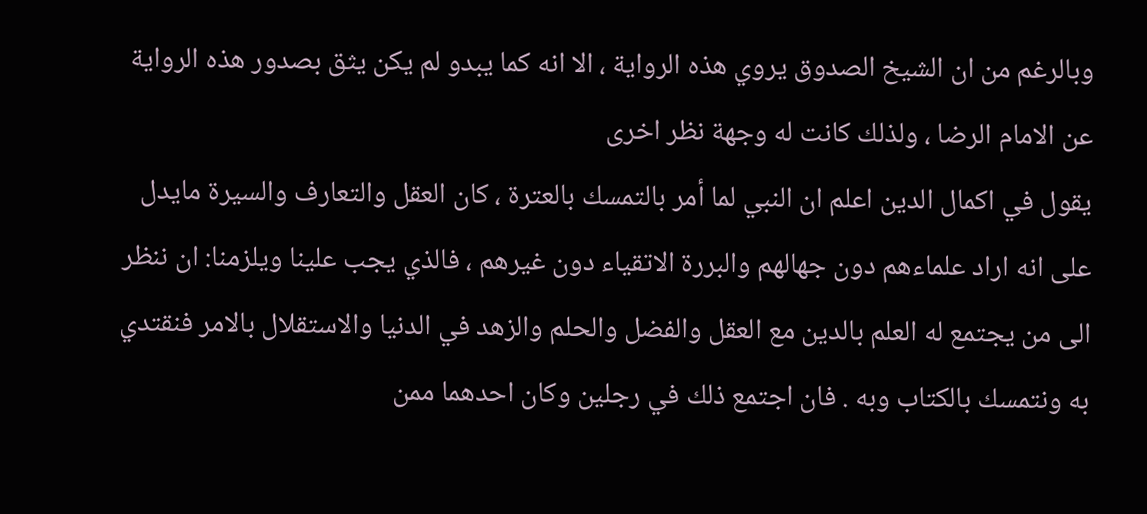وبالرغم من ان الشيخ الصدوق يروي هذه الرواية ، الا انه كما يبدو لم يكن يثق بصدور هذه الرواية عن الامام الرضا ، ولذلك كانت له وجهة نظر اخرى
يقول في اكمال الدين اعلم ان النبي لما أمر بالتمسك بالعترة ، كان العقل والتعارف والسيرة مايدل على انه اراد علماءهم دون جهالهم والبررة الاتقياء دون غيرهم ، فالذي يجب علينا ويلزمنا: ان ننظر الى من يجتمع له العلم بالدين مع العقل والفضل والحلم والزهد في الدنيا والاستقلال بالامر فنقتدي به ونتمسك بالكتاب وبه . فان اجتمع ذلك في رجلين وكان احدهما ممن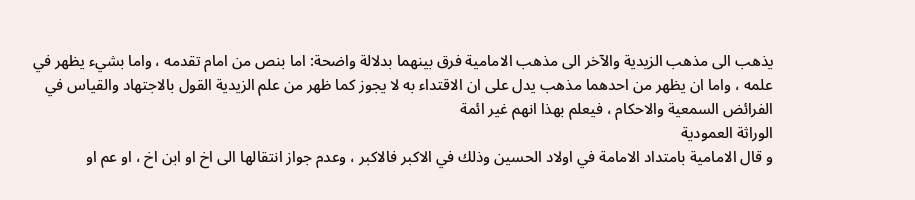يذهب الى مذهب الزيدية والآخر الى مذهب الامامية فرق بينهما بدلالة واضحة: اما بنص من امام تقدمه ، واما بشيء يظهر في علمه ، واما ان يظهر من احدهما مذهب يدل على ان الاقتداء به لا يجوز كما ظهر من علم الزيدية القول بالاجتهاد والقياس في الفرائض السمعية والاحكام ، فيعلم بهذا انهم غير ائمة
الوراثة العمودية
و قال الامامية بامتداد الامامة في اولاد الحسين وذلك في الاكبر فالاكبر ، وعدم جواز انتقالها الى اخ او ابن اخ ، او عم او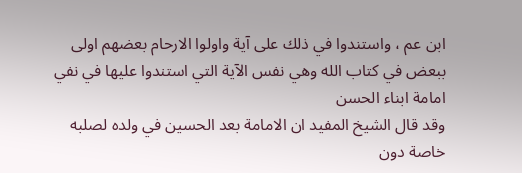ابن عم ، واستندوا في ذلك على آية واولوا الارحام بعضهم اولى ببعض في كتاب الله وهي نفس الآية التي استندوا عليها في نفي امامة ابناء الحسن
وقد قال الشيخ المفيد ان الامامة بعد الحسين في ولده لصلبه خاصة دون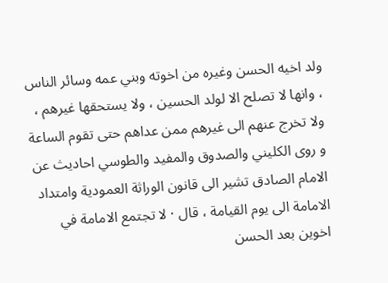ولد اخيه الحسن وغيره من اخوته وبني عمه وسائر الناس ، وانها لا تصلح الا لولد الحسين ، ولا يستحقها غيرهم ، ولا تخرج عنهم الى غيرهم ممن عداهم حتى تقوم الساعة
و روى الكليني والصدوق والمفيد والطوسي احاديث عن الامام الصادق تشير الى قانون الوراثة العمودية وامتداد الامامة الى يوم القيامة ، قال · لا تجتمع الامامة في اخوين بعد الحسن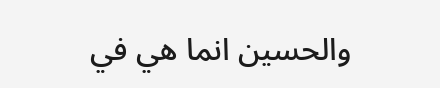والحسين انما هي في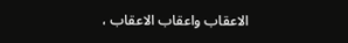الاعقاب واعقاب الاعقاب ،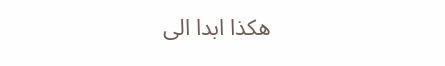هكذا ابدا الى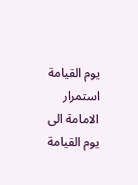يوم القيامة
استمرار الامامة الى يوم القيامة